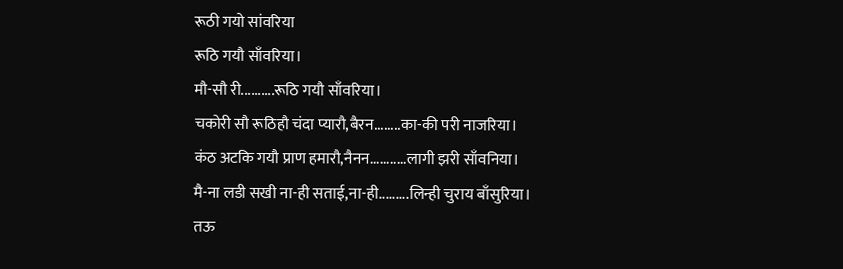रूठी गयो सांवरिया
रूठि गयौ साँवरिया।
मौ-सौ री..........रूठि गयौ साँवरिया।
चकोरी सौ रूठिहौ चंदा प्यारौ,बैरन........का-की परी नाजरिया।
कंठ अटकि गयौ प्राण हमारौ,नैनन...........लागी झरी साँवनिया।
मै-ना लडी सखी ना-ही सताई,ना-ही.........लिन्ही चुराय बाँसुरिया।
तऊ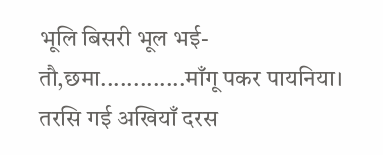भूलि बिसरी भूल भई-तौ,छमा.............माँगू पकर पायनिया।
तरसि गई अखियाँ दरस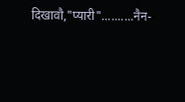दिखावौ,"प्यारी"..........नैन-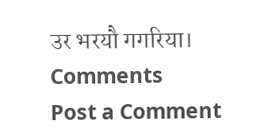उर भरयौ गगरिया।
Comments
Post a Comment